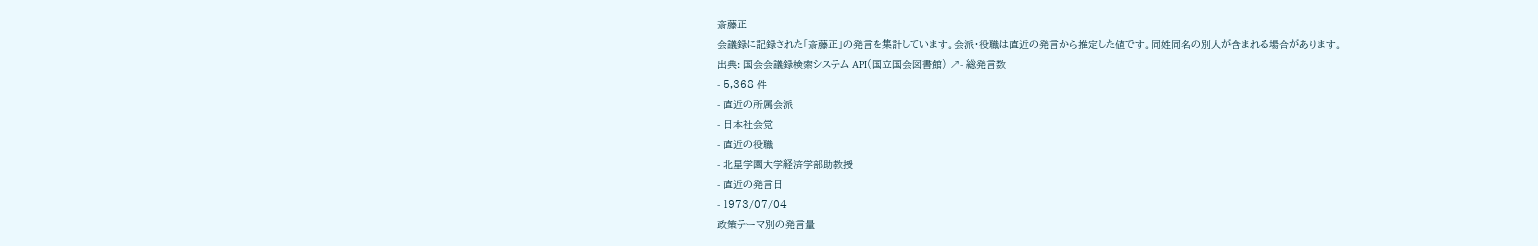斎藤正
会議録に記録された「斎藤正」の発言を集計しています。会派・役職は直近の発言から推定した値です。同姓同名の別人が含まれる場合があります。
出典: 国会会議録検索システム API(国立国会図書館) ↗- 総発言数
- 5,368 件
- 直近の所属会派
- 日本社会党
- 直近の役職
- 北星学園大学経済学部助教授
- 直近の発言日
- 1973/07/04
政策テーマ別の発言量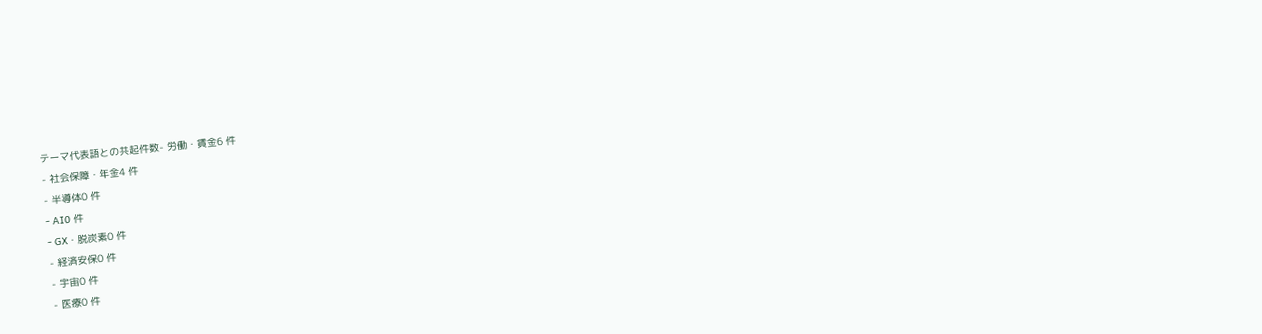テーマ代表語との共起件数- 労働・賃金6 件
- 社会保障・年金4 件
- 半導体0 件
- AI0 件
- GX・脱炭素0 件
- 経済安保0 件
- 宇宙0 件
- 医療0 件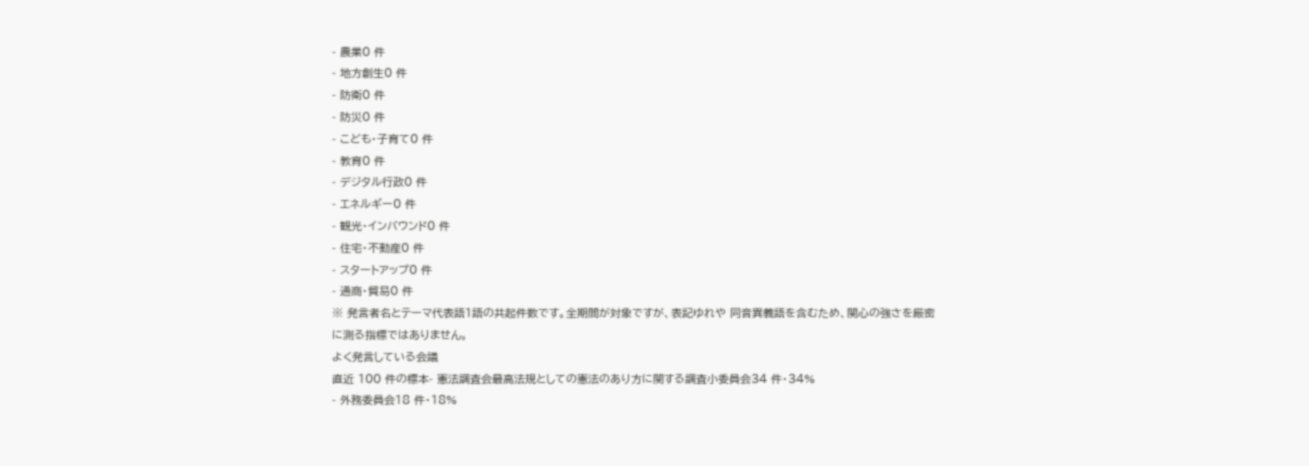- 農業0 件
- 地方創生0 件
- 防衛0 件
- 防災0 件
- こども・子育て0 件
- 教育0 件
- デジタル行政0 件
- エネルギー0 件
- 観光・インバウンド0 件
- 住宅・不動産0 件
- スタートアップ0 件
- 通商・貿易0 件
※ 発言者名とテーマ代表語1語の共起件数です。全期間が対象ですが、表記ゆれや 同音異義語を含むため、関心の強さを厳密に測る指標ではありません。
よく発言している会議
直近 100 件の標本- 憲法調査会最高法規としての憲法のあり方に関する調査小委員会34 件・34%
- 外務委員会18 件・18%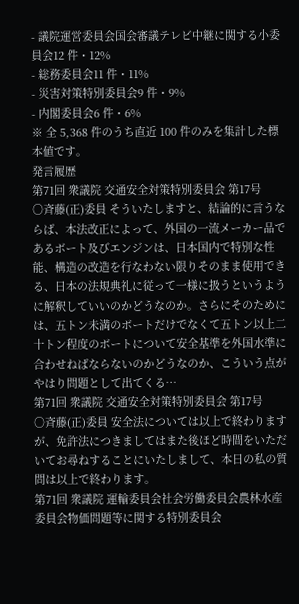- 議院運営委員会国会審議テレビ中継に関する小委員会12 件・12%
- 総務委員会11 件・11%
- 災害対策特別委員会9 件・9%
- 内閣委員会6 件・6%
※ 全 5,368 件のうち直近 100 件のみを集計した標本値です。
発言履歴
第71回 衆議院 交通安全対策特別委員会 第17号
○斉藤(正)委員 そういたしますと、結論的に言うならば、本法改正によって、外国の一流メーカー品であるボート及びエンジンは、日本国内で特別な性能、構造の改造を行なわない限りそのまま使用できる、日本の法規典礼に従って一様に扱うというように解釈していいのかどうなのか。さらにそのためには、五トン未満のボートだけでなくて五トン以上二十トン程度のボートについて安全基準を外国水準に合わせねばならないのかどうなのか、こういう点がやはり問題として出てくる…
第71回 衆議院 交通安全対策特別委員会 第17号
○斉藤(正)委員 安全法については以上で終わりますが、免許法につきましてはまた後ほど時間をいただいてお尋ねすることにいたしまして、本日の私の質問は以上で終わります。
第71回 衆議院 運輸委員会社会労働委員会農林水産委員会物価問題等に関する特別委員会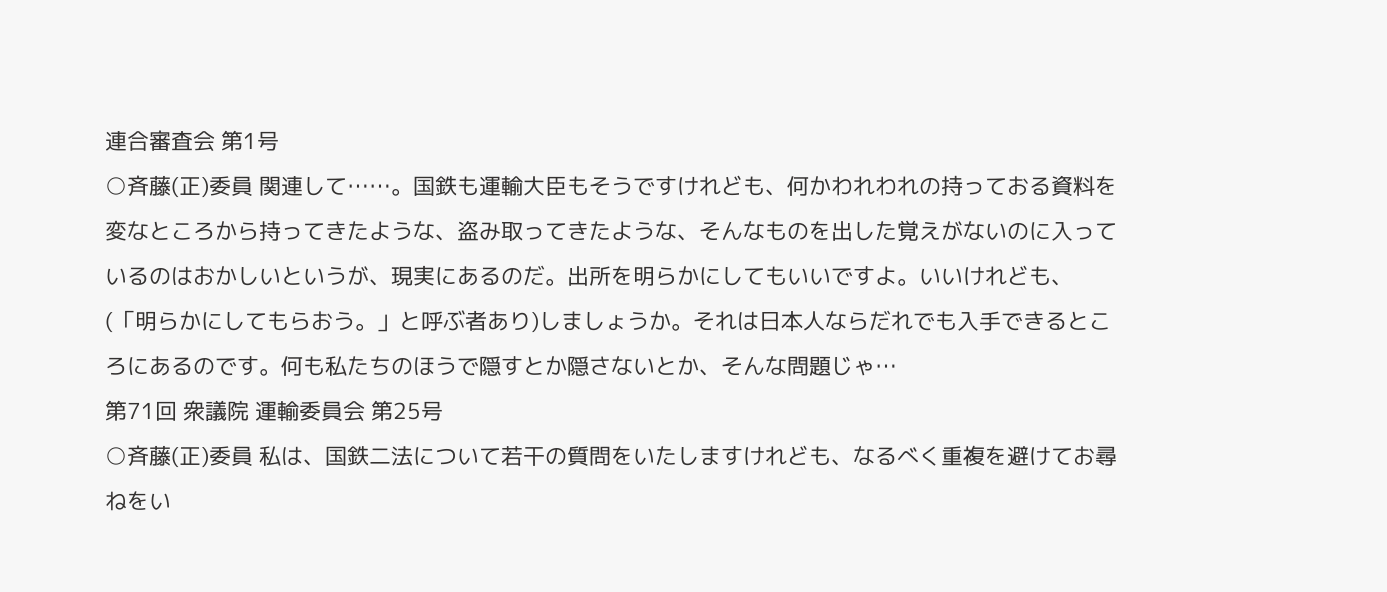連合審査会 第1号
○斉藤(正)委員 関連して……。国鉄も運輸大臣もそうですけれども、何かわれわれの持っておる資料を変なところから持ってきたような、盗み取ってきたような、そんなものを出した覚えがないのに入っているのはおかしいというが、現実にあるのだ。出所を明らかにしてもいいですよ。いいけれども、(「明らかにしてもらおう。」と呼ぶ者あり)しましょうか。それは日本人ならだれでも入手できるところにあるのです。何も私たちのほうで隠すとか隠さないとか、そんな問題じゃ…
第71回 衆議院 運輸委員会 第25号
○斉藤(正)委員 私は、国鉄二法について若干の質問をいたしますけれども、なるべく重複を避けてお尋ねをい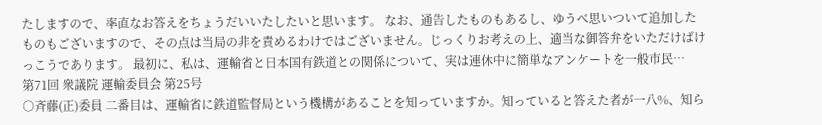たしますので、率直なお答えをちょうだいいたしたいと思います。 なお、通告したものもあるし、ゆうべ思いついて追加したものもございますので、その点は当局の非を責めるわけではございません。じっくりお考えの上、適当な御答弁をいただけばけっこうであります。 最初に、私は、運輸省と日本国有鉄道との関係について、実は連休中に簡単なアンケートを一般市民…
第71回 衆議院 運輸委員会 第25号
○斉藤(正)委員 二番目は、運輸省に鉄道監督局という機構があることを知っていますか。知っていると答えた者が一八%、知ら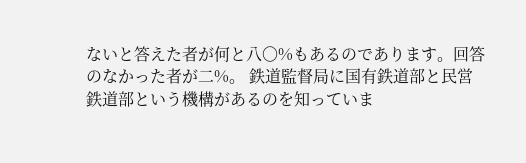ないと答えた者が何と八〇%もあるのであります。回答のなかった者が二%。 鉄道監督局に国有鉄道部と民営鉄道部という機構があるのを知っていま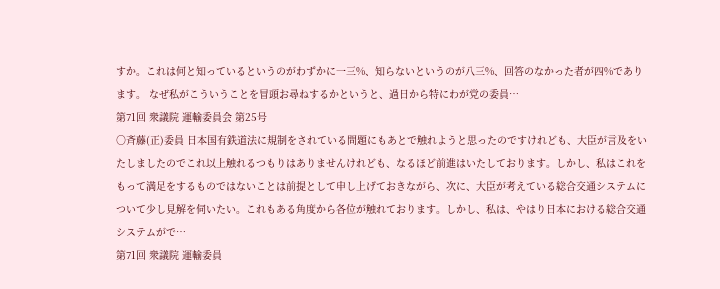すか。これは何と知っているというのがわずかに一三%、知らないというのが八三%、回答のなかった者が四%であります。 なぜ私がこういうことを冒頭お尋ねするかというと、過日から特にわが党の委員…
第71回 衆議院 運輸委員会 第25号
○斉藤(正)委員 日本国有鉄道法に規制をされている問題にもあとで触れようと思ったのですけれども、大臣が言及をいたしましたのでこれ以上触れるつもりはありませんけれども、なるほど前進はいたしております。しかし、私はこれをもって満足をするものではないことは前提として申し上げておきながら、次に、大臣が考えている総合交通システムについて少し見解を伺いたい。これもある角度から各位が触れております。しかし、私は、やはり日本における総合交通システムがで…
第71回 衆議院 運輸委員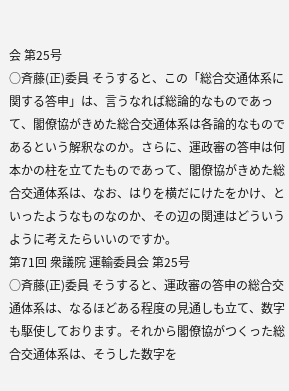会 第25号
○斉藤(正)委員 そうすると、この「総合交通体系に関する答申」は、言うなれば総論的なものであって、閣僚協がきめた総合交通体系は各論的なものであるという解釈なのか。さらに、運政審の答申は何本かの柱を立てたものであって、閣僚協がきめた総合交通体系は、なお、はりを横だにけたをかけ、といったようなものなのか、その辺の関連はどういうように考えたらいいのですか。
第71回 衆議院 運輸委員会 第25号
○斉藤(正)委員 そうすると、運政審の答申の総合交通体系は、なるほどある程度の見通しも立て、数字も駆使しております。それから閣僚協がつくった総合交通体系は、そうした数字を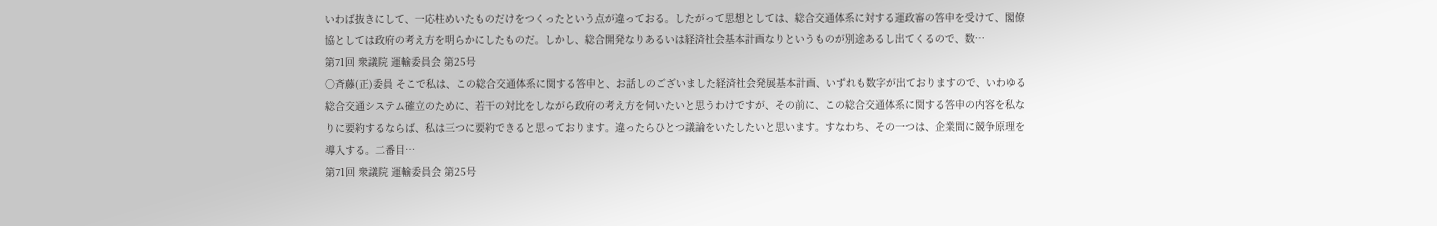いわば抜きにして、一応柱めいたものだけをつくったという点が違っておる。したがって思想としては、総合交通体系に対する運政審の答申を受けて、閣僚協としては政府の考え方を明らかにしたものだ。しかし、総合開発なりあるいは経済社会基本計画なりというものが別途あるし出てくるので、数…
第71回 衆議院 運輸委員会 第25号
○斉藤(正)委員 そこで私は、この総合交通体系に関する答申と、お話しのございました経済社会発展基本計画、いずれも数字が出ておりますので、いわゆる総合交通システム確立のために、若干の対比をしながら政府の考え方を伺いたいと思うわけですが、その前に、この総合交通体系に関する答申の内容を私なりに要約するならば、私は三つに要約できると思っております。違ったらひとつ議論をいたしたいと思います。すなわち、その一つは、企業間に競争原理を導入する。二番目…
第71回 衆議院 運輸委員会 第25号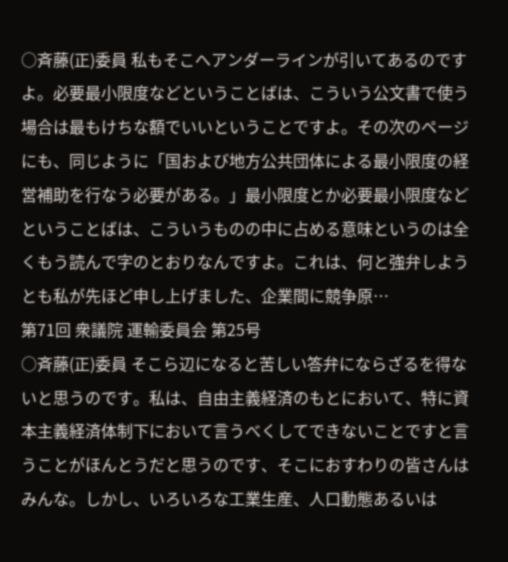○斉藤(正)委員 私もそこへアンダーラインが引いてあるのですよ。必要最小限度などということばは、こういう公文書で使う場合は最もけちな額でいいということですよ。その次のページにも、同じように「国および地方公共団体による最小限度の経営補助を行なう必要がある。」最小限度とか必要最小限度などということばは、こういうものの中に占める意味というのは全くもう読んで字のとおりなんですよ。これは、何と強弁しようとも私が先ほど申し上げました、企業間に競争原…
第71回 衆議院 運輸委員会 第25号
○斉藤(正)委員 そこら辺になると苦しい答弁にならざるを得ないと思うのです。私は、自由主義経済のもとにおいて、特に資本主義経済体制下において言うべくしてできないことですと言うことがほんとうだと思うのです、そこにおすわりの皆さんはみんな。しかし、いろいろな工業生産、人口動態あるいは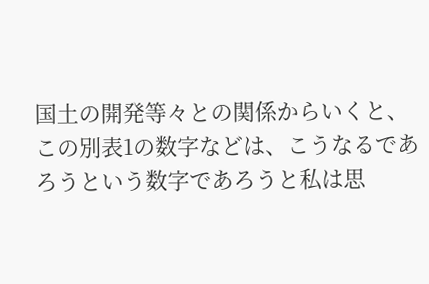国土の開発等々との関係からいくと、この別表1の数字などは、こうなるであろうという数字であろうと私は思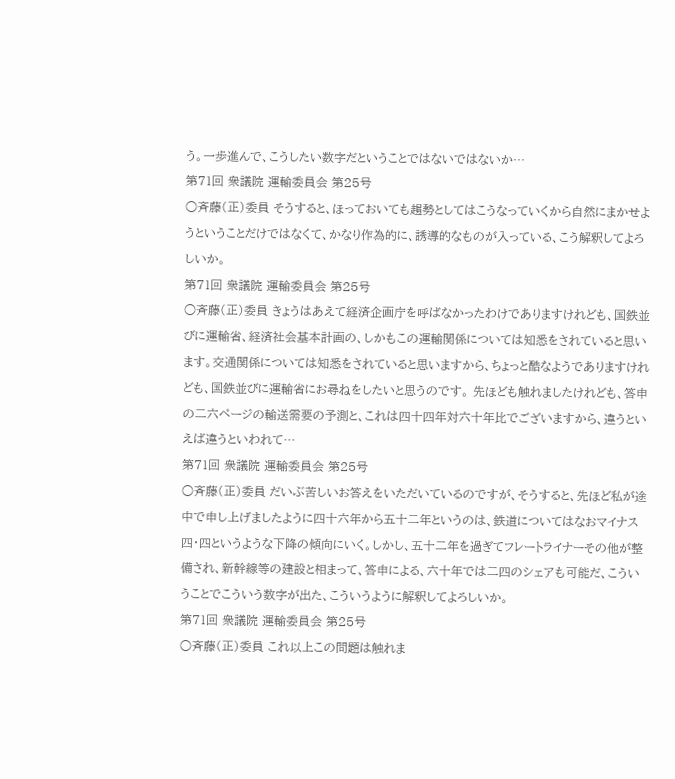う。一歩進んで、こうしたい数字だということではないではないか…
第71回 衆議院 運輸委員会 第25号
○斉藤(正)委員 そうすると、ほっておいても趨勢としてはこうなっていくから自然にまかせようということだけではなくて、かなり作為的に、誘導的なものが入っている、こう解釈してよろしいか。
第71回 衆議院 運輸委員会 第25号
○斉藤(正)委員 きょうはあえて経済企画庁を呼ばなかったわけでありますけれども、国鉄並びに運輸省、経済社会基本計画の、しかもこの運輸関係については知悉をされていると思います。交通関係については知悉をされていると思いますから、ちょっと酷なようでありますけれども、国鉄並びに運輸省にお尋ねをしたいと思うのです。 先ほども触れましたけれども、答申の二六ページの輸送需要の予測と、これは四十四年対六十年比でございますから、違うといえば違うといわれて…
第71回 衆議院 運輸委員会 第25号
○斉藤(正)委員 だいぶ苦しいお答えをいただいているのですが、そうすると、先ほど私が途中で申し上げましたように四十六年から五十二年というのは、鉄道についてはなおマイナス四・四というような下降の傾向にいく。しかし、五十二年を過ぎてフレートライナーその他が整備され、新幹線等の建設と相まって、答申による、六十年では二四のシェアも可能だ、こういうことでこういう数字が出た、こういうように解釈してよろしいか。
第71回 衆議院 運輸委員会 第25号
○斉藤(正)委員 これ以上この問題は触れま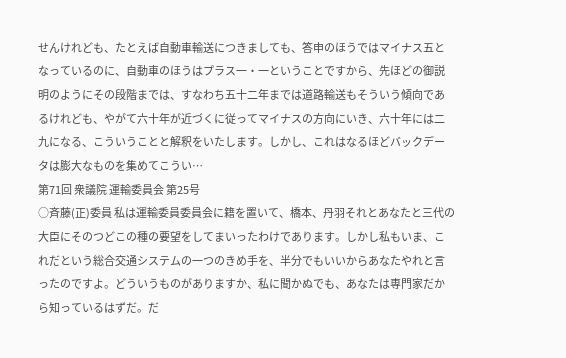せんけれども、たとえば自動車輸送につきましても、答申のほうではマイナス五となっているのに、自動車のほうはプラス一・一ということですから、先ほどの御説明のようにその段階までは、すなわち五十二年までは道路輸送もそういう傾向であるけれども、やがて六十年が近づくに従ってマイナスの方向にいき、六十年には二九になる、こういうことと解釈をいたします。しかし、これはなるほどバックデータは膨大なものを集めてこうい…
第71回 衆議院 運輸委員会 第25号
○斉藤(正)委員 私は運輸委員委員会に籍を置いて、橋本、丹羽それとあなたと三代の大臣にそのつどこの種の要望をしてまいったわけであります。しかし私もいま、これだという総合交通システムの一つのきめ手を、半分でもいいからあなたやれと言ったのですよ。どういうものがありますか、私に聞かぬでも、あなたは専門家だから知っているはずだ。だ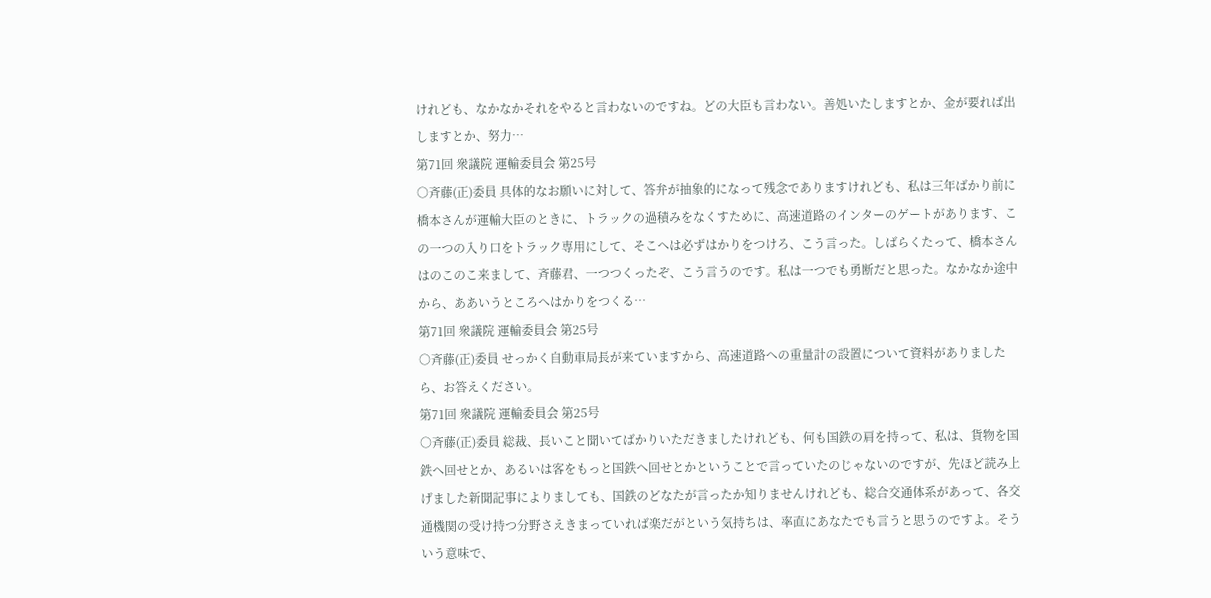けれども、なかなかそれをやると言わないのですね。どの大臣も言わない。善処いたしますとか、金が要れば出しますとか、努力…
第71回 衆議院 運輸委員会 第25号
○斉藤(正)委員 具体的なお願いに対して、答弁が抽象的になって残念でありますけれども、私は三年ばかり前に橋本さんが運輸大臣のときに、トラックの過積みをなくすために、高速道路のインターのゲートがあります、この一つの入り口をトラック専用にして、そこへは必ずはかりをつけろ、こう言った。しばらくたって、橋本さんはのこのこ来まして、斉藤君、一つつくったぞ、こう言うのです。私は一つでも勇断だと思った。なかなか途中から、ああいうところへはかりをつくる…
第71回 衆議院 運輸委員会 第25号
○斉藤(正)委員 せっかく自動車局長が来ていますから、高速道路への重量計の設置について資料がありましたら、お答えください。
第71回 衆議院 運輸委員会 第25号
○斉藤(正)委員 総裁、長いこと聞いてばかりいただきましたけれども、何も国鉄の肩を持って、私は、貨物を国鉄へ回せとか、あるいは客をもっと国鉄へ回せとかということで言っていたのじゃないのですが、先ほど読み上げました新聞記事によりましても、国鉄のどなたが言ったか知りませんけれども、総合交通体系があって、各交通機関の受け持つ分野さえきまっていれば楽だがという気持ちは、率直にあなたでも言うと思うのですよ。そういう意味で、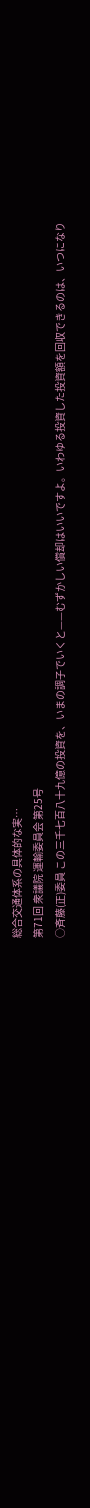総合交通体系の具体的な実…
第71回 衆議院 運輸委員会 第25号
○斉藤(正)委員 この三千七百八十九億の投資を、いまの調子でいくと——むずかしい償却はいいですよ。いわゆる投資した投資額を回収できるのは、いつになり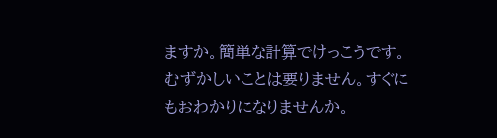ますか。簡単な計算でけっこうです。むずかしいことは要りません。すぐにもおわかりになりませんか。